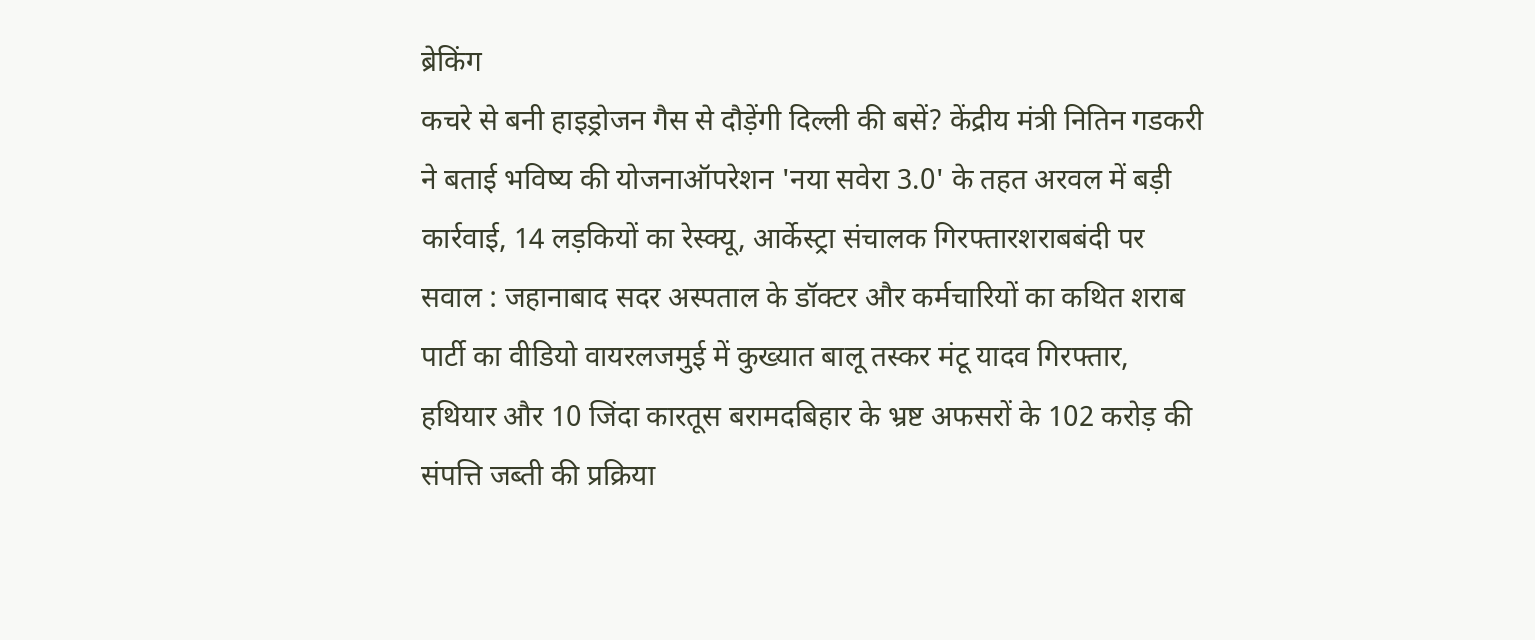ब्रेकिंग
कचरे से बनी हाइड्रोजन गैस से दौड़ेंगी दिल्ली की बसें? केंद्रीय मंत्री नितिन गडकरी ने बताई भविष्य की योजनाऑपरेशन 'नया सवेरा 3.0' के तहत अरवल में बड़ी कार्रवाई, 14 लड़कियों का रेस्क्यू, आर्केस्ट्रा संचालक गिरफ्तारशराबबंदी पर सवाल : जहानाबाद सदर अस्पताल के डॉक्टर और कर्मचारियों का कथित शराब पार्टी का वीडियो वायरलजमुई में कुख्यात बालू तस्कर मंटू यादव गिरफ्तार, हथियार और 10 जिंदा कारतूस बरामदबिहार के भ्रष्ट अफसरों के 102 करोड़ की संपत्ति जब्ती की प्रक्रिया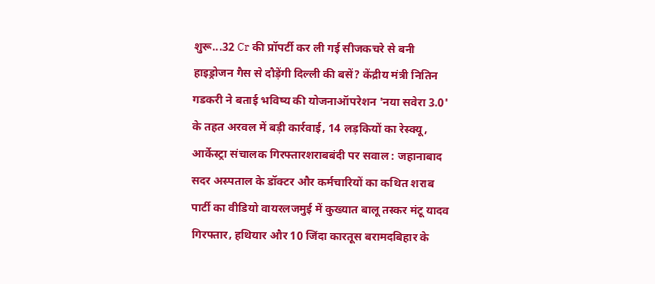शुरू...32 Cr की प्रॉपर्टी कर ली गई सीजकचरे से बनी हाइड्रोजन गैस से दौड़ेंगी दिल्ली की बसें? केंद्रीय मंत्री नितिन गडकरी ने बताई भविष्य की योजनाऑपरेशन 'नया सवेरा 3.0' के तहत अरवल में बड़ी कार्रवाई, 14 लड़कियों का रेस्क्यू, आर्केस्ट्रा संचालक गिरफ्तारशराबबंदी पर सवाल : जहानाबाद सदर अस्पताल के डॉक्टर और कर्मचारियों का कथित शराब पार्टी का वीडियो वायरलजमुई में कुख्यात बालू तस्कर मंटू यादव गिरफ्तार, हथियार और 10 जिंदा कारतूस बरामदबिहार के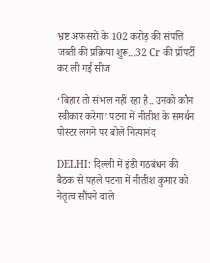भ्रष्ट अफसरों के 102 करोड़ की संपत्ति जब्ती की प्रक्रिया शुरू...32 Cr की प्रॉपर्टी कर ली गई सीज

‘बिहार तो संभल नहीं रहा है.. उनको कौन स्वीकार करेगा’ पटना में नीतीश के समर्थन पोस्टर लगने पर बोले नित्यानंद

DELHI: दिल्ली में इंडी गठबंधन की बैठक से पहले पटना में नीतीश कुमार को नेतृत्व सौंपने वाले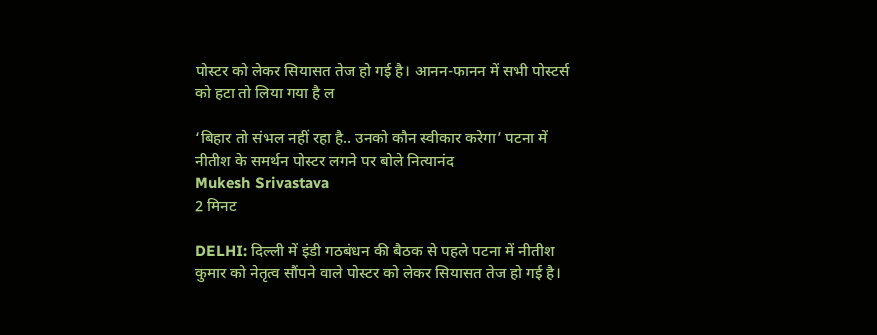पोस्टर को लेकर सियासत तेज हो गई है। आनन-फानन में सभी पोस्टर्स को हटा तो लिया गया है ल

‘बिहार तो संभल नहीं रहा है.. उनको कौन स्वीकार करेगा’ पटना में नीतीश के समर्थन पोस्टर लगने पर बोले नित्यानंद
Mukesh Srivastava
2 मिनट

DELHI: दिल्ली में इंडी गठबंधन की बैठक से पहले पटना में नीतीश कुमार को नेतृत्व सौंपने वाले पोस्टर को लेकर सियासत तेज हो गई है।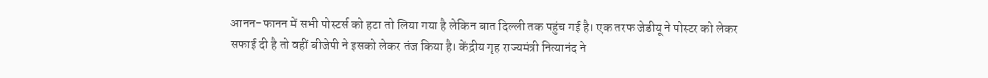आनन-फानन में सभी पोस्टर्स को हटा तो लिया गया है लेकिन बात दिल्ली तक पहुंच गई है। एक तरफ जेडीयू ने पोस्टर को लेकर सफाई दी है तो वहीं बीजेपी ने इसको लेकर तंज किया है। केंद्रीय गृह राज्यमंत्री नित्यानंद ने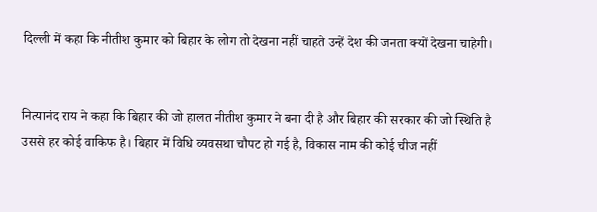दिल्ली में कहा कि नीतीश कुमार को बिहार के लोग तो देखना नहीं चाहते उन्हें देश की जनता क्यों देखना चाहेगी।


नित्यानंद राय ने कहा कि बिहार की जो हालत नीतीश कुमार ने बना दी है और बिहार की सरकार की जो स्थिति है उससे हर कोई वाकिफ है। बिहार में विधि व्यवसथा चौपट हो गई है, विकास नाम की कोई चीज नहीं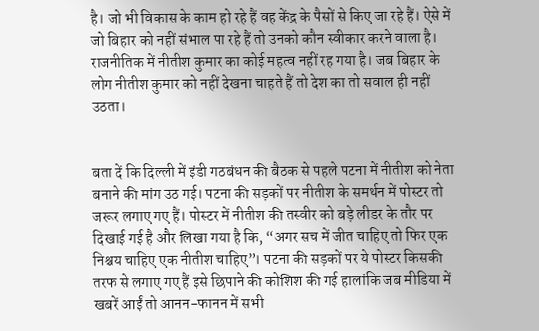है। जो भी विकास के काम हो रहे हैं वह केंद्र के पैसों से किए जा रहे हैं। ऐसे में जो बिहार को नहीं संभाल पा रहे हैं तो उनको कौन स्वीकार करने वाला है। राजनीतिक में नीतीश कुमार का कोई महत्व नहीं रह गया है। जब बिहार के लोग नीतीश कुमार को नहीं देखना चाहते हैं तो देश का तो सवाल ही नहीं उठता।


बता दें कि दिल्ली में इंडी गठबंधन की बैठक से पहले पटना में नीतीश को नेता बनाने की मांग उठ गई। पटना की सड़कों पर नीतीश के समर्थन में पोस्टर तो जरूर लगाए गए हैं। पोस्टर में नीतीश की तस्वीर को बड़े लीडर के तौर पर दिखाई गई है और लिखा गया है कि, “अगर सच में जीत चाहिए तो फिर एक निश्चय चाहिए एक नीतीश चाहिए”। पटना की सड़कों पर ये पोस्टर किसकी तरफ से लगाए गए हैं इसे छिपाने की कोशिश की गई हालांकि जब मीडिया में खबरें आईं तो आनन-फानन में सभी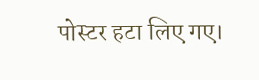पोस्टर हटा लिए गए।